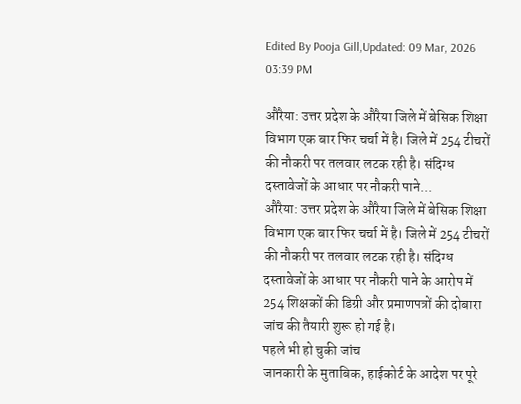Edited By Pooja Gill,Updated: 09 Mar, 2026 03:39 PM

औरैया: उत्तर प्रदेश के औरैया जिले में बेसिक शिक्षा विभाग एक बार फिर चर्चा में है। जिले में 254 टीचरों की नौकरी पर तलवार लटक रही है। संदिग्ध दस्तावेजों के आधार पर नौकरी पाने...
औरैया: उत्तर प्रदेश के औरैया जिले में बेसिक शिक्षा विभाग एक बार फिर चर्चा में है। जिले में 254 टीचरों की नौकरी पर तलवार लटक रही है। संदिग्ध दस्तावेजों के आधार पर नौकरी पाने के आरोप में 254 शिक्षकों की डिग्री और प्रमाणपत्रों की दोबारा जांच की तैयारी शुरू हो गई है।
पहले भी हो चुकी जांच
जानकारी के मुताबिक, हाईकोर्ट के आदेश पर पूरे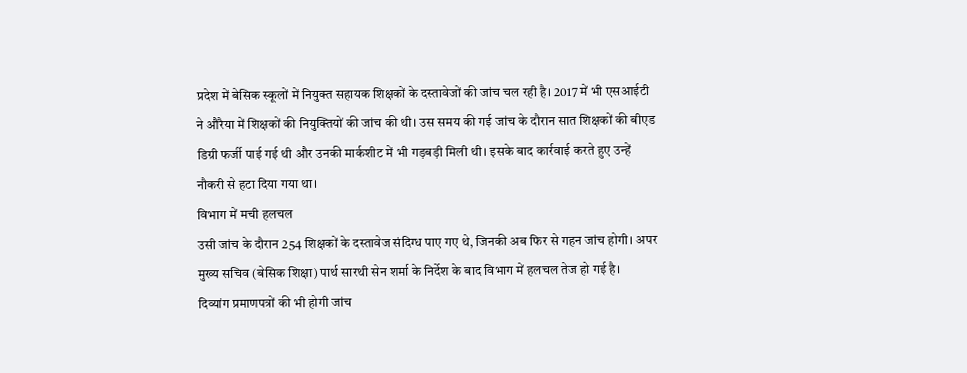प्रदेश में बेसिक स्कूलों में नियुक्त सहायक शिक्षकों के दस्तावेजों की जांच चल रही है। 2017 में भी एसआईटी ने औरैया में शिक्षकों की नियुक्तियों की जांच की थी। उस समय की गई जांच के दौरान सात शिक्षकों की बीएड डिग्री फर्जी पाई गई थी और उनकी मार्कशीट में भी गड़बड़ी मिली थी। इसके बाद कार्रवाई करते हुए उन्हें नौकरी से हटा दिया गया था।
विभाग में मची हलचल
उसी जांच के दौरान 254 शिक्षकों के दस्तावेज संदिग्ध पाए गए थे, जिनकी अब फिर से गहन जांच होगी। अपर मुख्य सचिव (बेसिक शिक्षा) पार्थ सारथी सेन शर्मा के निर्देश के बाद विभाग में हलचल तेज हो गई है।
दिव्यांग प्रमाणपत्रों की भी होगी जांच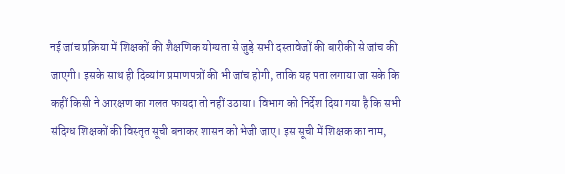नई जांच प्रक्रिया में शिक्षकों की शैक्षणिक योग्यता से जुड़े सभी दस्तावेजों की बारीकी से जांच की जाएगी। इसके साथ ही दिव्यांग प्रमाणपत्रों की भी जांच होगी, ताकि यह पता लगाया जा सके कि कहीं किसी ने आरक्षण का गलत फायदा तो नहीं उठाया। विभाग को निर्देश दिया गया है कि सभी संदिग्ध शिक्षकों की विस्तृत सूची बनाकर शासन को भेजी जाए। इस सूची में शिक्षक का नाम,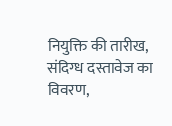नियुक्ति की तारीख, संदिग्ध दस्तावेज का विवरण,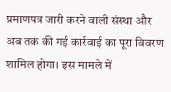प्रमाणपत्र जारी करने वाली संस्था और अब तक की गई कार्रवाई का पूरा विवरण शामिल होगा। इस मामले में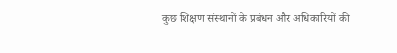कुछ शिक्षण संस्थानों के प्रबंधन और अधिकारियों की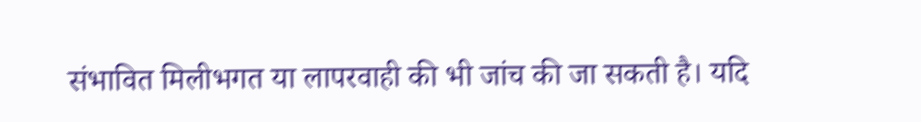संभावित मिलीभगत या लापरवाही की भी जांच की जा सकती है। यदि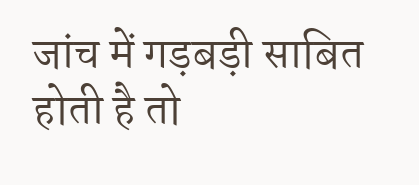जांच में गड़बड़ी साबित होती है तो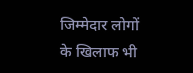जिम्मेदार लोगों के खिलाफ भी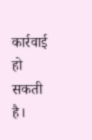कार्रवाई हो सकती है।